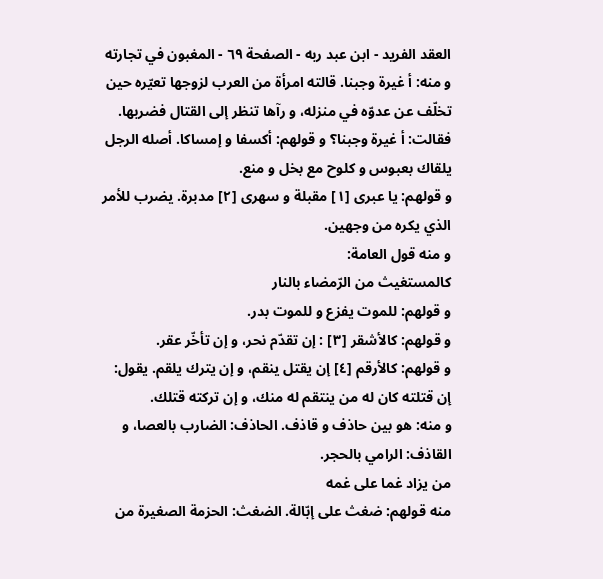العقد الفريد - ابن عبد ربه - الصفحة ٦٩ - المغبون في تجارته
و منه: أ غيرة وجبنا. قالته امرأة من العرب لزوجها تعيّره حين تخلّف عن عدوّه في منزله، و رآها تنظر إلى القتال فضربها. فقالت: أ غيرة وجبنا؟ و قولهم: أكسفا و إمساكا. أصله الرجل يلقاك بعبوس و كلوح مع بخل و منع.
و قولهم: يا عبرى [١] مقبلة و سهرى [٢] مدبرة. يضرب للأمر الذي يكره من وجهين.
و منه قول العامة:
كالمستغيث من الرّمضاء بالنار
و قولهم: للموت يفزع و للموت بدر.
و قولهم: كالأشقر [٣] : إن تقدّم نحر، و إن تأخّر عقر.
و قولهم: كالأرقم [٤] إن يقتل ينقم، و إن يترك يلقم. يقول: إن قتلته كان له من ينتقم له منك، و إن تركته قتلك.
و منه: هو بين حاذف و قاذف. الحاذف: الضارب بالعصا، و القاذف: الرامي بالحجر.
من يزاد غما على غمه
منه قولهم: ضغث على إبّالة. الضغث: الحزمة الصغيرة من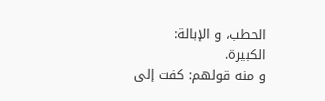الحطب، و الإبالة:
الكبيرة.
و منه قولهم: كفت إلى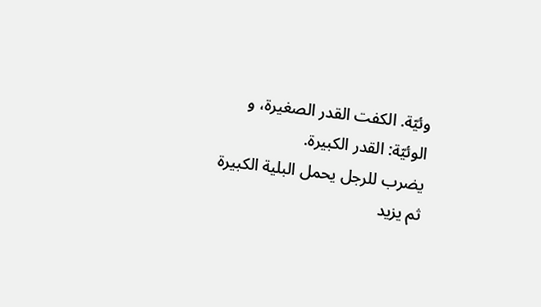وئيّة. الكفت القدر الصغيرة، و الوئيّة: القدر الكبيرة.
يضرب للرجل يحمل البلية الكبيرة ثم يزيد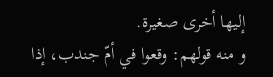إليها أخرى صغيرة.
و منه قولهم: وقعوا في أمّ جندب، إذا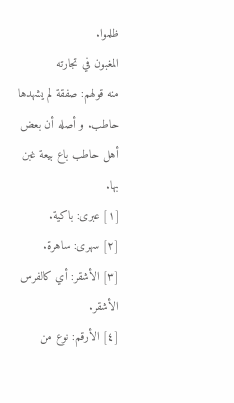ظلموا.
المغبون في تجارته
منه قولهم: صفقة لم يشهدها حاطب. و أصله أن بعض أهل حاطب باع بيعة غبن بها.
[١] عبرى: باكية.
[٢] سهرى: ساهرة.
[٣] الأشقر: أي كالفرس الأشقر.
[٤] الأرقم: نوع من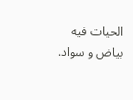الحيات فيه بياض و سواد.